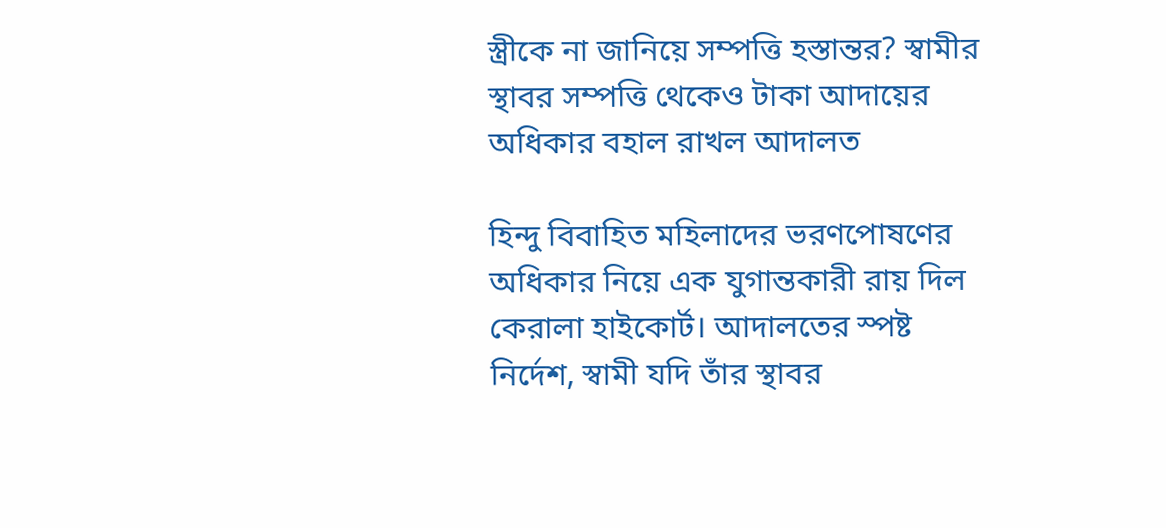স্ত্রীকে না জানিয়ে সম্পত্তি হস্তান্তর? স্বামীর স্থাবর সম্পত্তি থেকেও টাকা আদায়ের অধিকার বহাল রাখল আদালত

হিন্দু বিবাহিত মহিলাদের ভরণপোষণের অধিকার নিয়ে এক যুগান্তকারী রায় দিল কেরালা হাইকোর্ট। আদালতের স্পষ্ট নির্দেশ, স্বামী যদি তাঁর স্থাবর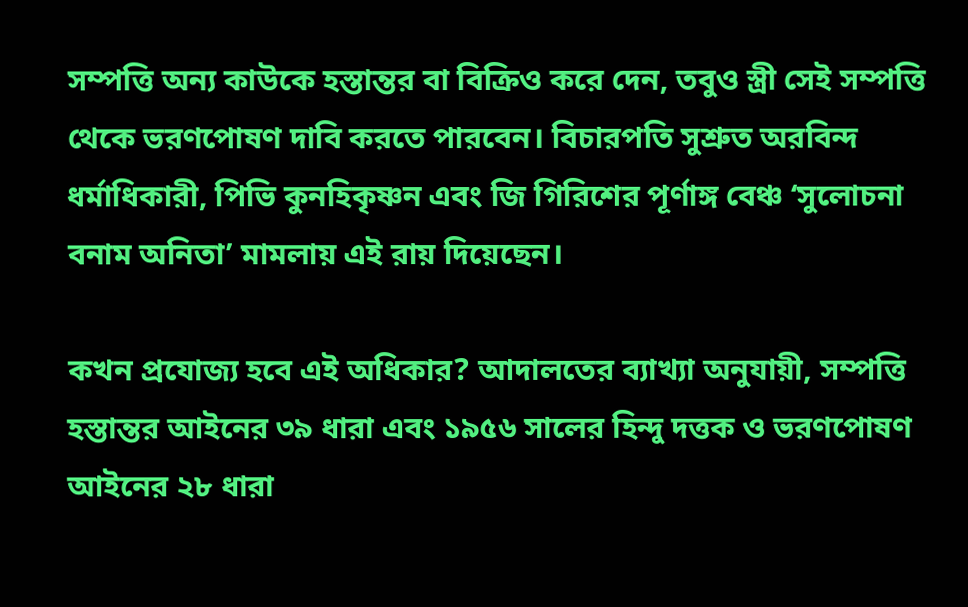সম্পত্তি অন্য কাউকে হস্তান্তর বা বিক্রিও করে দেন, তবুও স্ত্রী সেই সম্পত্তি থেকে ভরণপোষণ দাবি করতে পারবেন। বিচারপতি সুশ্রুত অরবিন্দ ধর্মাধিকারী, পিভি কুনহিকৃষ্ণন এবং জি গিরিশের পূর্ণাঙ্গ বেঞ্চ ‘সুলোচনা বনাম অনিতা’ মামলায় এই রায় দিয়েছেন।

কখন প্রযোজ্য হবে এই অধিকার? আদালতের ব্যাখ্যা অনুযায়ী, সম্পত্তি হস্তান্তর আইনের ৩৯ ধারা এবং ১৯৫৬ সালের হিন্দু দত্তক ও ভরণপোষণ আইনের ২৮ ধারা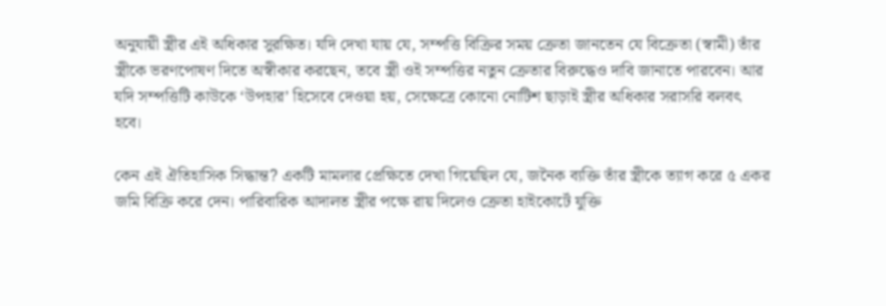অনুযায়ী স্ত্রীর এই অধিকার সুরক্ষিত। যদি দেখা যায় যে, সম্পত্তি বিক্রির সময় ক্রেতা জানতেন যে বিক্রেতা (স্বামী) তাঁর স্ত্রীকে ভরণপোষণ দিতে অস্বীকার করছেন, তবে স্ত্রী ওই সম্পত্তির নতুন ক্রেতার বিরুদ্ধেও দাবি জানাতে পারবেন। আর যদি সম্পত্তিটি কাউকে ‘উপহার’ হিসেবে দেওয়া হয়, সেক্ষেত্রে কোনো নোটিশ ছাড়াই স্ত্রীর অধিকার সরাসরি বলবৎ হবে।

কেন এই ঐতিহাসিক সিদ্ধান্ত? একটি মামলার প্রেক্ষিতে দেখা গিয়েছিল যে, জনৈক ব্যক্তি তাঁর স্ত্রীকে ত্যাগ করে ৫ একর জমি বিক্রি করে দেন। পারিবারিক আদালত স্ত্রীর পক্ষে রায় দিলেও ক্রেতা হাইকোর্টে যুক্তি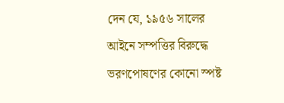দেন যে, ১৯৫৬ সালের আইনে সম্পত্তির বিরুদ্ধে ভরণপোষণের কোনো স্পষ্ট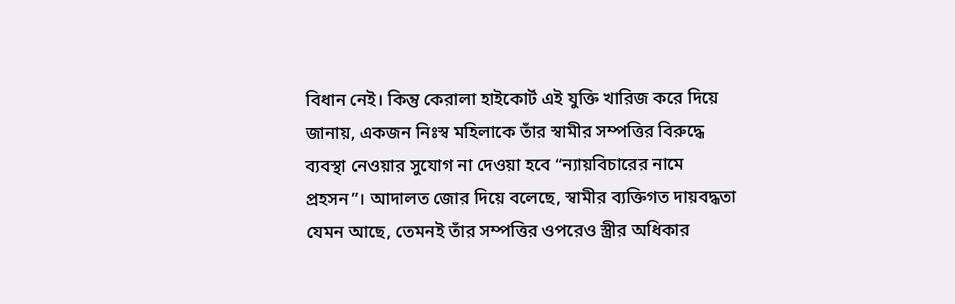বিধান নেই। কিন্তু কেরালা হাইকোর্ট এই যুক্তি খারিজ করে দিয়ে জানায়, একজন নিঃস্ব মহিলাকে তাঁর স্বামীর সম্পত্তির বিরুদ্ধে ব্যবস্থা নেওয়ার সুযোগ না দেওয়া হবে “ন্যায়বিচারের নামে প্রহসন”। আদালত জোর দিয়ে বলেছে, স্বামীর ব্যক্তিগত দায়বদ্ধতা যেমন আছে, তেমনই তাঁর সম্পত্তির ওপরেও স্ত্রীর অধিকার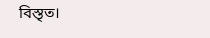বিস্তৃত।